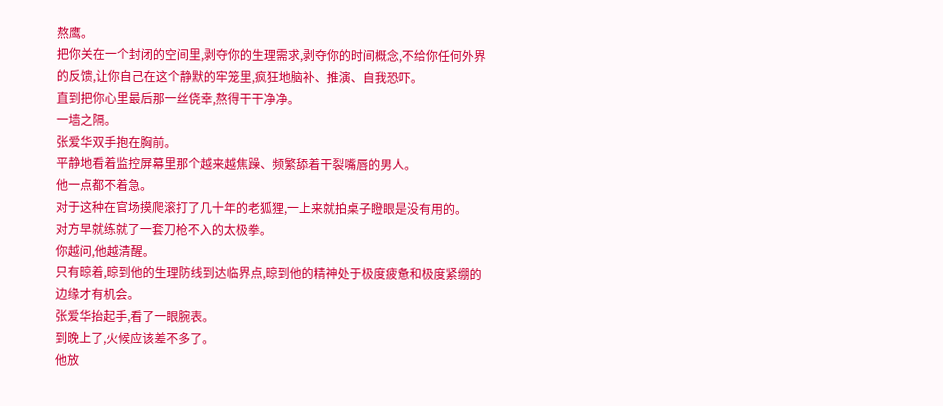熬鹰。
把你关在一个封闭的空间里,剥夺你的生理需求,剥夺你的时间概念,不给你任何外界的反馈,让你自己在这个静默的牢笼里,疯狂地脑补、推演、自我恐吓。
直到把你心里最后那一丝侥幸,熬得干干净净。
一墙之隔。
张爱华双手抱在胸前。
平静地看着监控屏幕里那个越来越焦躁、频繁舔着干裂嘴唇的男人。
他一点都不着急。
对于这种在官场摸爬滚打了几十年的老狐狸,一上来就拍桌子瞪眼是没有用的。
对方早就练就了一套刀枪不入的太极拳。
你越问,他越清醒。
只有晾着,晾到他的生理防线到达临界点,晾到他的精神处于极度疲惫和极度紧绷的边缘才有机会。
张爱华抬起手,看了一眼腕表。
到晚上了,火候应该差不多了。
他放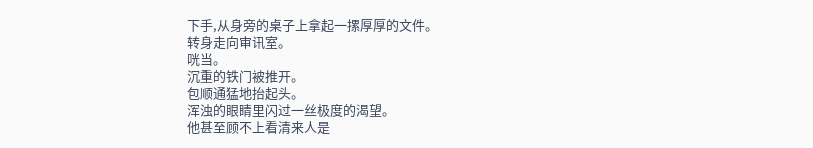下手,从身旁的桌子上拿起一摞厚厚的文件。
转身走向审讯室。
咣当。
沉重的铁门被推开。
包顺通猛地抬起头。
浑浊的眼睛里闪过一丝极度的渴望。
他甚至顾不上看清来人是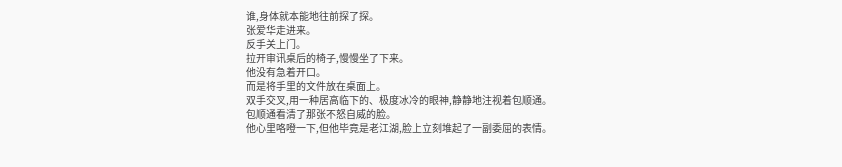谁,身体就本能地往前探了探。
张爱华走进来。
反手关上门。
拉开审讯桌后的椅子,慢慢坐了下来。
他没有急着开口。
而是将手里的文件放在桌面上。
双手交叉,用一种居高临下的、极度冰冷的眼神,静静地注视着包顺通。
包顺通看清了那张不怒自威的脸。
他心里咯噔一下,但他毕竟是老江湖,脸上立刻堆起了一副委屈的表情。